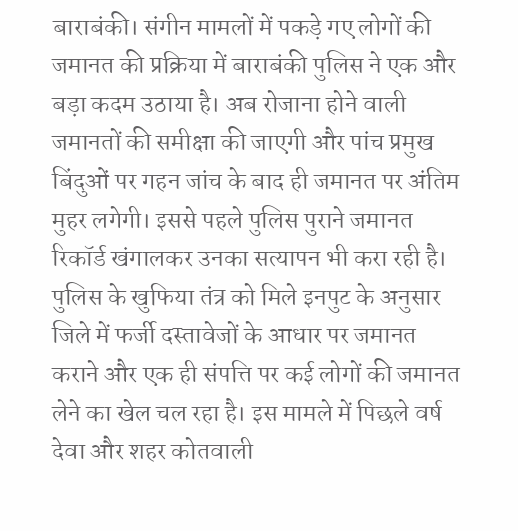बाराबंकी। संगीन मामलों में पकड़े गए लोगों की जमानत की प्रक्रिया में बाराबंकी पुलिस ने एक और बड़ा कदम उठाया है। अब रोजाना होने वाली जमानतों की समीक्षा की जाएगी और पांच प्रमुख बिंदुओं पर गहन जांच के बाद ही जमानत पर अंतिम मुहर लगेगी। इससे पहले पुलिस पुराने जमानत रिकॉर्ड खंगालकर उनका सत्यापन भी करा रही है।
पुलिस के खुफिया तंत्र को मिले इनपुट के अनुसार जिले में फर्जी दस्तावेजों के आधार पर जमानत कराने और एक ही संपत्ति पर कई लोगों की जमानत लेने का खेल चल रहा है। इस मामले में पिछले वर्ष देवा और शहर कोतवाली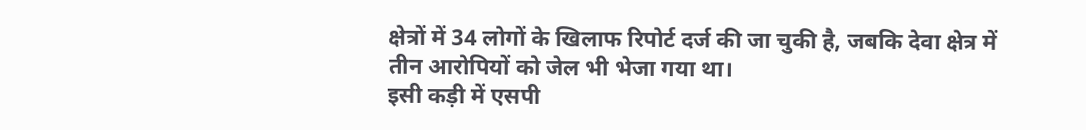क्षेत्रों में 34 लोगों के खिलाफ रिपोर्ट दर्ज की जा चुकी है, जबकि देवा क्षेत्र में तीन आरोपियों को जेल भी भेजा गया था।
इसी कड़ी में एसपी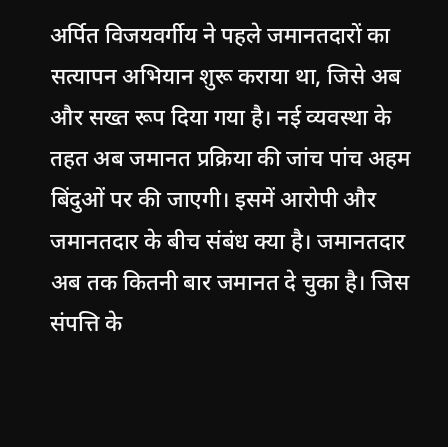अर्पित विजयवर्गीय ने पहले जमानतदारों का सत्यापन अभियान शुरू कराया था, जिसे अब और सख्त रूप दिया गया है। नई व्यवस्था के तहत अब जमानत प्रक्रिया की जांच पांच अहम बिंदुओं पर की जाएगी। इसमें आरोपी और जमानतदार के बीच संबंध क्या है। जमानतदार अब तक कितनी बार जमानत दे चुका है। जिस संपत्ति के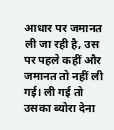आधार पर जमानत ली जा रही है, उस पर पहले कहीं और जमानत तो नहीं ली गई। ली गई तो उसका ब्योरा देना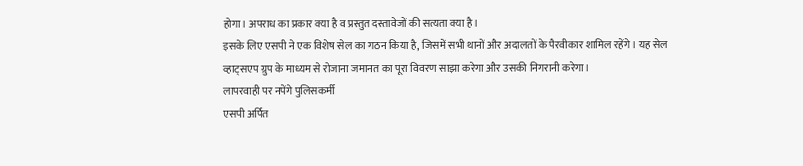होगा। अपराध का प्रकार क्या है व प्रस्तुत दस्तावेजों की सत्यता क्या है।
इसके लिए एसपी ने एक विशेष सेल का गठन किया है, जिसमें सभी थानों और अदालतों के पैरवीकार शामिल रहेंगे। यह सेल व्हाट्सएप ग्रुप के माध्यम से रोजाना जमानत का पूरा विवरण साझा करेगा और उसकी निगरानी करेगा।
लापरवाही पर नपेंगे पुलिसकर्मी
एसपी अर्पित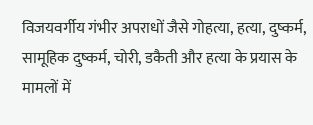विजयवर्गीय गंभीर अपराधों जैसे गोहत्या, हत्या, दुष्कर्म, सामूहिक दुष्कर्म, चोरी, डकैती और हत्या के प्रयास के मामलों में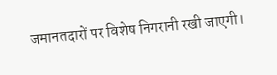जमानतदारों पर विशेष निगरानी रखी जाएगी।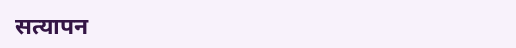सत्यापन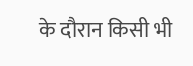के दौरान किसी भी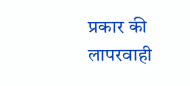प्रकार की लापरवाही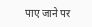पाए जाने पर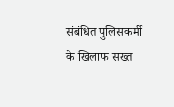संबंधित पुलिसकर्मी के खिलाफ सख्त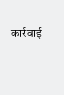कार्रवाई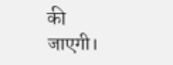की जाएगी।